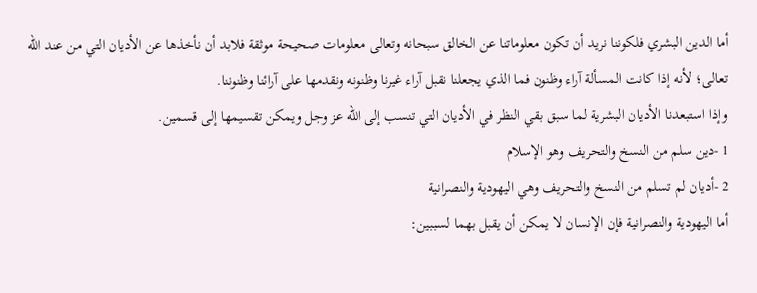أما الدين البشري فلكوننا نريد أن تكون معلوماتنا عن الخالق سبحانه وتعالى معلومات صحيحة موثقة فلابد أن نأخذها عن الأديان التي من عند الله تعالى؛ لأنه إذا كانت المسألة آراء وظنون فما الذي يجعلنا نقبل آراء غيرنا وظنونه ونقدمها على آرائنا وظنوننا.
وإذا استبعدنا الأديان البشرية لما سبق بقي النظر في الأديان التي تنسب إلى الله عز وجل ويمكن تقسيمها إلى قسمين.
1 -دين سلم من النسخ والتحريف وهو الإسلام
2 -أديان لم تسلم من النسخ والتحريف وهي اليهودية والنصرانية
أما اليهودية والنصرانية فإن الإنسان لا يمكن أن يقبل بهما لسببين: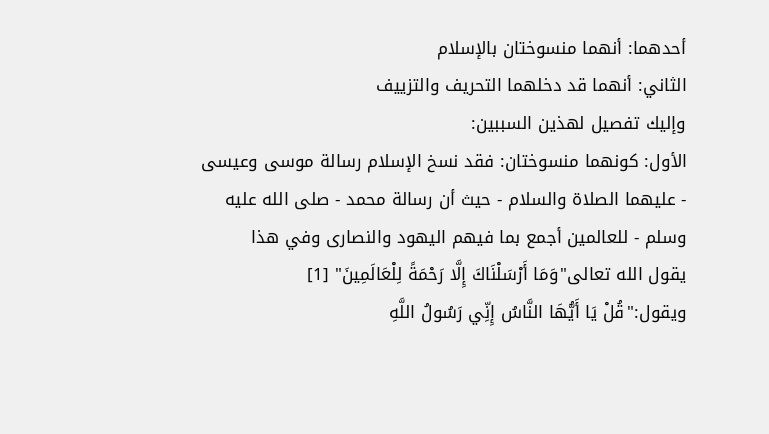أحدهما: أنهما منسوختان بالإسلام
الثاني: أنهما قد دخلهما التحريف والتزييف
وإليك تفصيل لهذين السببين:
الأول: كونهما منسوختان: فقد نسخ الإسلام رسالة موسى وعيسى - عليهما الصلاة والسلام - حيث أن رسالة محمد - صلى الله عليه وسلم - للعالمين أجمع بما فيهم اليهود والنصارى وفي هذا
يقول الله تعالى"وَمَا أَرْسَلْنَاكَ إِلَّا رَحْمَةً لِلْعَالَمِينَ" [1]
ويقول:"قُلْ يَا أَيُّهَا النَّاسُ إِنِّي رَسُولُ اللَّهِ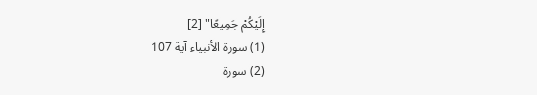إِلَيْكُمْ جَمِيعًا" [2]
(1) سورة الأنبياء آية 107
(2) سورة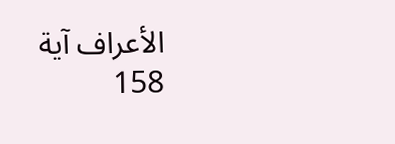الأعراف آية 158